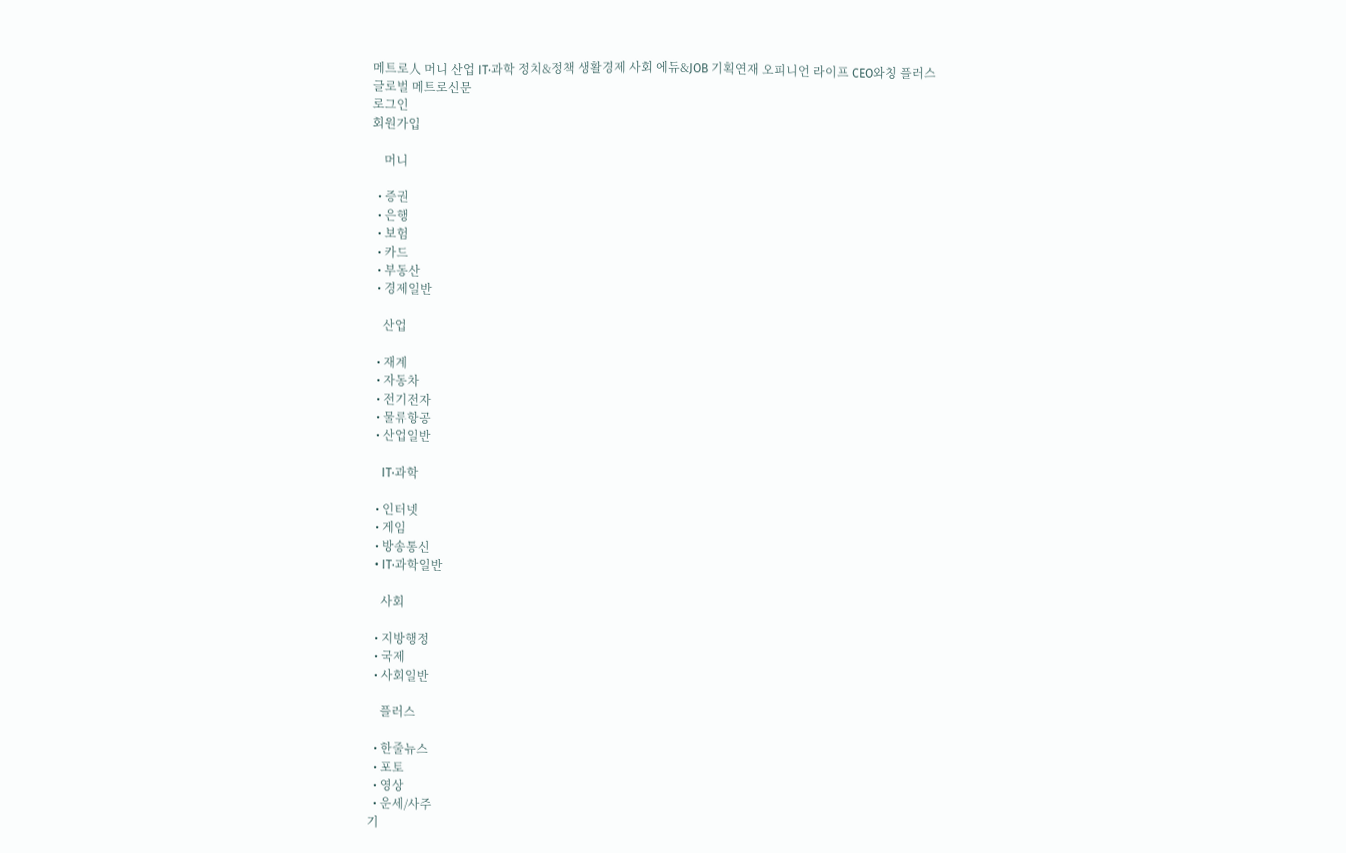메트로人 머니 산업 IT·과학 정치&정책 생활경제 사회 에듀&JOB 기획연재 오피니언 라이프 CEO와칭 플러스
글로벌 메트로신문
로그인
회원가입

    머니

  • 증권
  • 은행
  • 보험
  • 카드
  • 부동산
  • 경제일반

    산업

  • 재계
  • 자동차
  • 전기전자
  • 물류항공
  • 산업일반

    IT·과학

  • 인터넷
  • 게임
  • 방송통신
  • IT·과학일반

    사회

  • 지방행정
  • 국제
  • 사회일반

    플러스

  • 한줄뉴스
  • 포토
  • 영상
  • 운세/사주
기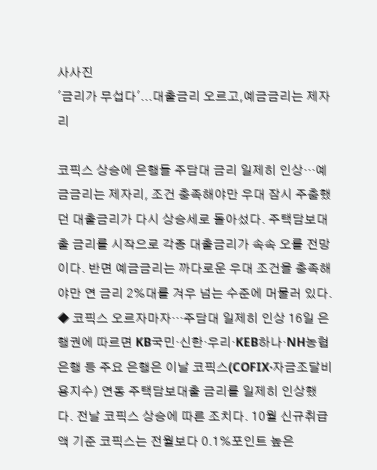사사진
'금리가 무섭다'...대출금리 오르고,예금금리는 제자리

코픽스 상승에 은행들 주담대 금리 일제히 인상…예금금리는 제자리, 조건 충족해야만 우대 잠시 주춤했던 대출금리가 다시 상승세로 돌아섰다. 주택담보대출 금리를 시작으로 각종 대출금리가 속속 오를 전망이다. 반면 예금금리는 까다로운 우대 조건을 충족해야만 연 금리 2%대를 겨우 넘는 수준에 머물러 있다. ◆ 코픽스 오르자마자…주담대 일제히 인상 16일 은행권에 따르면 KB국민·신한·우리·KEB하나·NH농협은행 등 주요 은행은 이날 코픽스(COFIX·자금조달비용지수) 연동 주택담보대출 금리를 일제히 인상했다. 전날 코픽스 상승에 따른 조치다. 10월 신규취급액 기준 코픽스는 전월보다 0.1%포인트 높은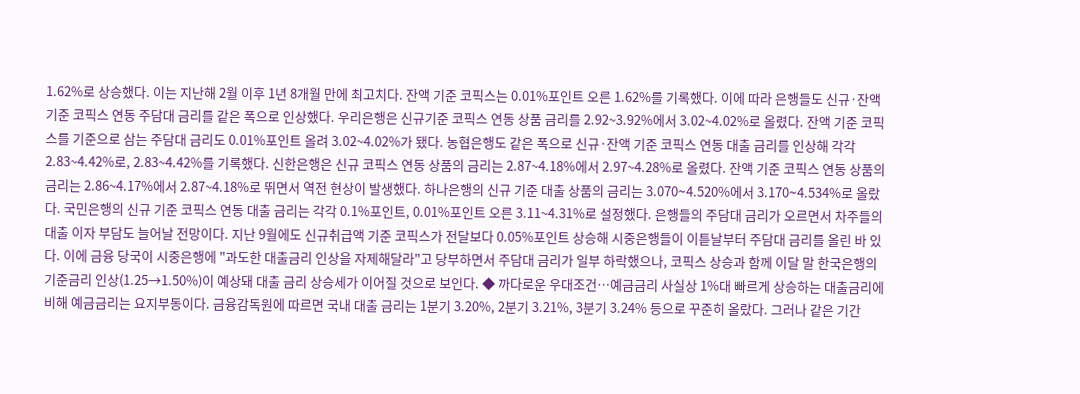1.62%로 상승했다. 이는 지난해 2월 이후 1년 8개월 만에 최고치다. 잔액 기준 코픽스는 0.01%포인트 오른 1.62%를 기록했다. 이에 따라 은행들도 신규·잔액기준 코픽스 연동 주담대 금리를 같은 폭으로 인상했다. 우리은행은 신규기준 코픽스 연동 상품 금리를 2.92~3.92%에서 3.02~4.02%로 올렸다. 잔액 기준 코픽스를 기준으로 삼는 주담대 금리도 0.01%포인트 올려 3.02~4.02%가 됐다. 농협은행도 같은 폭으로 신규·잔액 기준 코픽스 연동 대출 금리를 인상해 각각 2.83~4.42%로, 2.83~4.42%를 기록했다. 신한은행은 신규 코픽스 연동 상품의 금리는 2.87~4.18%에서 2.97~4.28%로 올렸다. 잔액 기준 코픽스 연동 상품의 금리는 2.86~4.17%에서 2.87~4.18%로 뛰면서 역전 현상이 발생했다. 하나은행의 신규 기준 대출 상품의 금리는 3.070∼4.520%에서 3.170∼4.534%로 올랐다. 국민은행의 신규 기준 코픽스 연동 대출 금리는 각각 0.1%포인트, 0.01%포인트 오른 3.11~4.31%로 설정했다. 은행들의 주담대 금리가 오르면서 차주들의 대출 이자 부담도 늘어날 전망이다. 지난 9월에도 신규취급액 기준 코픽스가 전달보다 0.05%포인트 상승해 시중은행들이 이튿날부터 주담대 금리를 올린 바 있다. 이에 금융 당국이 시중은행에 "과도한 대출금리 인상을 자제해달라"고 당부하면서 주담대 금리가 일부 하락했으나, 코픽스 상승과 함께 이달 말 한국은행의 기준금리 인상(1.25→1.50%)이 예상돼 대출 금리 상승세가 이어질 것으로 보인다. ◆ 까다로운 우대조건…예금금리 사실상 1%대 빠르게 상승하는 대출금리에 비해 예금금리는 요지부동이다. 금융감독원에 따르면 국내 대출 금리는 1분기 3.20%, 2분기 3.21%, 3분기 3.24% 등으로 꾸준히 올랐다. 그러나 같은 기간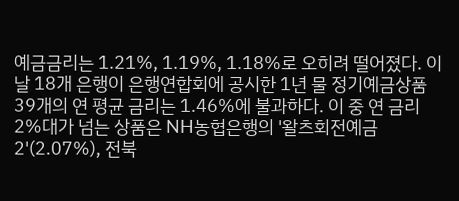예금금리는 1.21%, 1.19%, 1.18%로 오히려 떨어졌다. 이날 18개 은행이 은행연합회에 공시한 1년 물 정기예금상품 39개의 연 평균 금리는 1.46%에 불과하다. 이 중 연 금리 2%대가 넘는 상품은 NH농협은행의 '왈츠회전예금2'(2.07%), 전북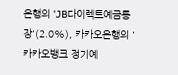은행의 'JB다이렉트예금통장'(2.0%), 카카오은행의 '카카오뱅크 정기예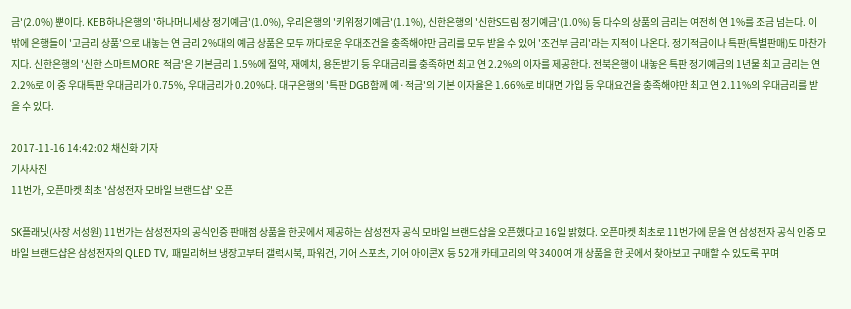금'(2.0%) 뿐이다. KEB하나은행의 '하나머니세상 정기예금'(1.0%), 우리은행의 '키위정기예금'(1.1%), 신한은행의 '신한S드림 정기예금'(1.0%) 등 다수의 상품의 금리는 여전히 연 1%를 조금 넘는다. 이 밖에 은행들이 '고금리 상품'으로 내놓는 연 금리 2%대의 예금 상품은 모두 까다로운 우대조건을 충족해야만 금리를 모두 받을 수 있어 '조건부 금리'라는 지적이 나온다. 정기적금이나 특판(특별판매)도 마찬가지다. 신한은행의 '신한 스마트MORE 적금'은 기본금리 1.5%에 절약, 재예치, 용돈받기 등 우대금리를 충족하면 최고 연 2.2%의 이자를 제공한다. 전북은행이 내놓은 특판 정기예금의 1년물 최고 금리는 연 2.2%로 이 중 우대특판 우대금리가 0.75%, 우대금리가 0.20%다. 대구은행의 '특판 DGB함께 예·적금'의 기본 이자율은 1.66%로 비대면 가입 등 우대요건을 충족해야만 최고 연 2.11%의 우대금리를 받을 수 있다.

2017-11-16 14:42:02 채신화 기자
기사사진
11번가, 오픈마켓 최초 '삼성전자 모바일 브랜드샵' 오픈

SK플래닛(사장 서성원) 11번가는 삼성전자의 공식인증 판매점 상품을 한곳에서 제공하는 삼성전자 공식 모바일 브랜드샵을 오픈했다고 16일 밝혔다. 오픈마켓 최초로 11번가에 문을 연 삼성전자 공식 인증 모바일 브랜드샵은 삼성전자의 QLED TV, 패밀리허브 냉장고부터 갤럭시북, 파워건, 기어 스포츠, 기어 아이콘X 등 52개 카테고리의 약 3400여 개 상품을 한 곳에서 찾아보고 구매할 수 있도록 꾸며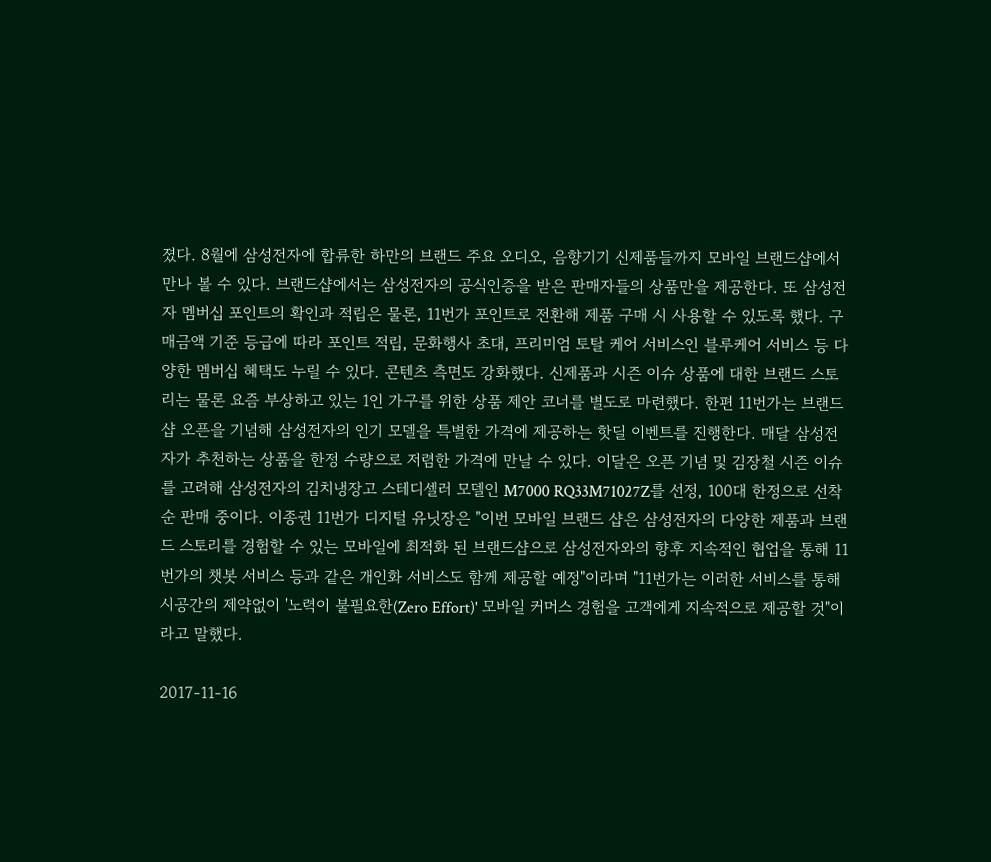졌다. 8월에 삼성전자에 합류한 하만의 브랜드 주요 오디오, 음향기기 신제품들까지 모바일 브랜드샵에서 만나 볼 수 있다. 브랜드샵에서는 삼성전자의 공식인증을 받은 판매자들의 상품만을 제공한다. 또 삼성전자 멤버십 포인트의 확인과 적립은 물론, 11번가 포인트로 전환해 제품 구매 시 사용할 수 있도록 했다. 구매금액 기준 등급에 따라 포인트 적립, 문화행사 초대, 프리미엄 토탈 케어 서비스인 블루케어 서비스 등 다양한 멤버십 혜택도 누릴 수 있다. 콘텐츠 측면도 강화했다. 신제품과 시즌 이슈 상품에 대한 브랜드 스토리는 물론 요즘 부상하고 있는 1인 가구를 위한 상품 제안 코너를 별도로 마련했다. 한편 11번가는 브랜드샵 오픈을 기념해 삼성전자의 인기 모델을 특별한 가격에 제공하는 핫딜 이벤트를 진행한다. 매달 삼성전자가 추천하는 상품을 한정 수량으로 저렴한 가격에 만날 수 있다. 이달은 오픈 기념 및 김장철 시즌 이슈를 고려해 삼성전자의 김치냉장고 스테디셀러 모델인 M7000 RQ33M71027Z를 선정, 100대 한정으로 선착순 판매 중이다. 이종권 11번가 디지털 유닛장은 "이번 모바일 브랜드 샵은 삼성전자의 다양한 제품과 브랜드 스토리를 경험할 수 있는 모바일에 최적화 된 브랜드샵으로 삼성전자와의 향후 지속적인 협업을 통해 11번가의 챗봇 서비스 등과 같은 개인화 서비스도 함께 제공할 예정"이라며 "11번가는 이러한 서비스를 통해 시공간의 제약없이 '노력이 불필요한(Zero Effort)' 모바일 커머스 경험을 고객에게 지속적으로 제공할 것"이라고 말했다.

2017-11-16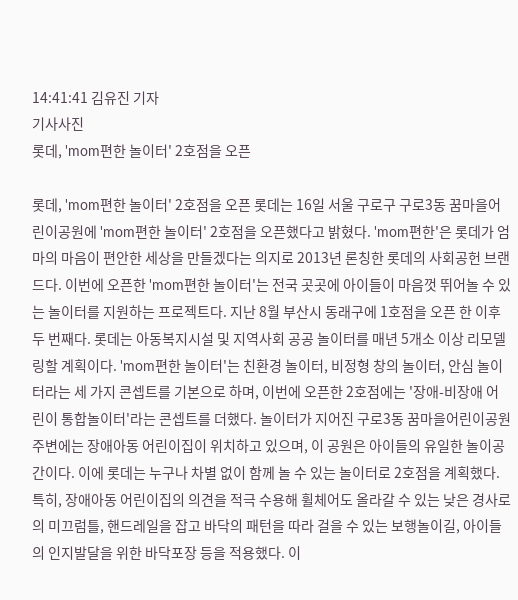14:41:41 김유진 기자
기사사진
롯데, 'mom편한 놀이터' 2호점을 오픈

롯데, 'mom편한 놀이터' 2호점을 오픈 롯데는 16일 서울 구로구 구로3동 꿈마을어린이공원에 'mom편한 놀이터' 2호점을 오픈했다고 밝혔다. 'mom편한'은 롯데가 엄마의 마음이 편안한 세상을 만들겠다는 의지로 2013년 론칭한 롯데의 사회공헌 브랜드다. 이번에 오픈한 'mom편한 놀이터'는 전국 곳곳에 아이들이 마음껏 뛰어놀 수 있는 놀이터를 지원하는 프로젝트다. 지난 8월 부산시 동래구에 1호점을 오픈 한 이후 두 번째다. 롯데는 아동복지시설 및 지역사회 공공 놀이터를 매년 5개소 이상 리모델링할 계획이다. 'mom편한 놀이터'는 친환경 놀이터, 비정형 창의 놀이터, 안심 놀이터라는 세 가지 콘셉트를 기본으로 하며, 이번에 오픈한 2호점에는 '장애-비장애 어린이 통합놀이터'라는 콘셉트를 더했다. 놀이터가 지어진 구로3동 꿈마을어린이공원 주변에는 장애아동 어린이집이 위치하고 있으며, 이 공원은 아이들의 유일한 놀이공간이다. 이에 롯데는 누구나 차별 없이 함께 놀 수 있는 놀이터로 2호점을 계획했다. 특히, 장애아동 어린이집의 의견을 적극 수용해 휠체어도 올라갈 수 있는 낮은 경사로의 미끄럼틀, 핸드레일을 잡고 바닥의 패턴을 따라 걸을 수 있는 보행놀이길, 아이들의 인지발달을 위한 바닥포장 등을 적용했다. 이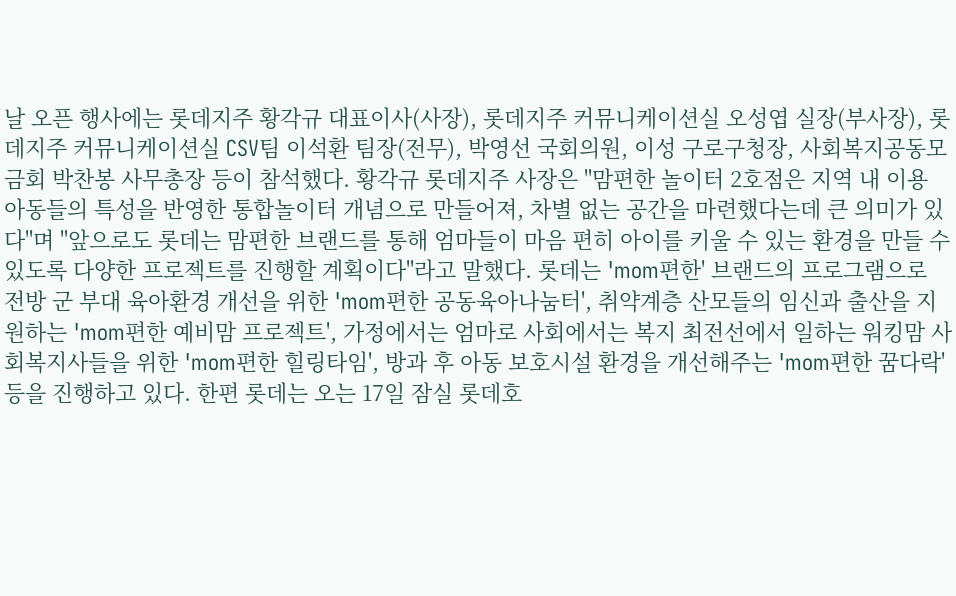날 오픈 행사에는 롯데지주 황각규 대표이사(사장), 롯데지주 커뮤니케이션실 오성엽 실장(부사장), 롯데지주 커뮤니케이션실 CSV팀 이석환 팀장(전무), 박영선 국회의원, 이성 구로구청장, 사회복지공동모금회 박찬봉 사무총장 등이 참석했다. 황각규 롯데지주 사장은 "맘편한 놀이터 2호점은 지역 내 이용 아동들의 특성을 반영한 통합놀이터 개념으로 만들어져, 차별 없는 공간을 마련했다는데 큰 의미가 있다"며 "앞으로도 롯데는 맘편한 브랜드를 통해 엄마들이 마음 편히 아이를 키울 수 있는 환경을 만들 수 있도록 다양한 프로젝트를 진행할 계획이다"라고 말했다. 롯데는 'mom편한' 브랜드의 프로그램으로 전방 군 부대 육아환경 개선을 위한 'mom편한 공동육아나눔터', 취약계층 산모들의 임신과 출산을 지원하는 'mom편한 예비맘 프로젝트', 가정에서는 엄마로 사회에서는 복지 최전선에서 일하는 워킹맘 사회복지사들을 위한 'mom편한 힐링타임', 방과 후 아동 보호시설 환경을 개선해주는 'mom편한 꿈다락' 등을 진행하고 있다. 한편 롯데는 오는 17일 잠실 롯데호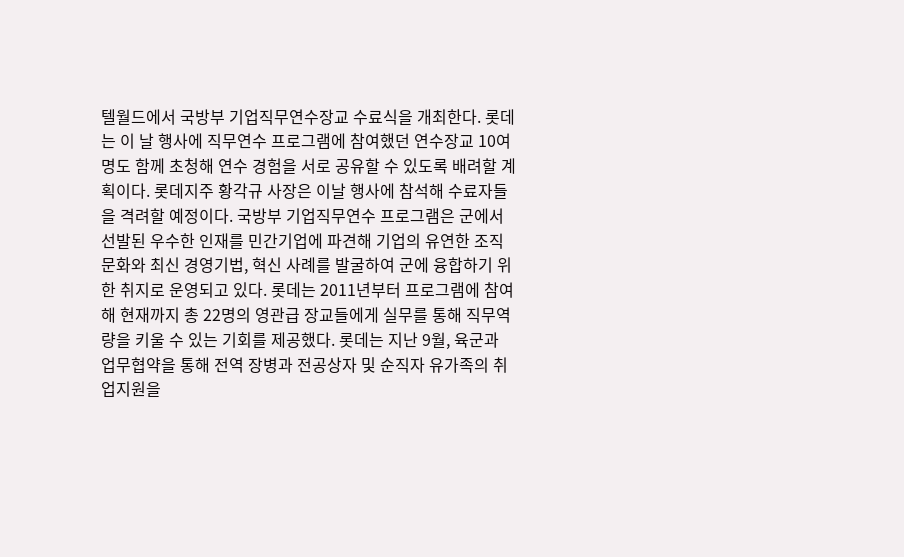텔월드에서 국방부 기업직무연수장교 수료식을 개최한다. 롯데는 이 날 행사에 직무연수 프로그램에 참여했던 연수장교 10여 명도 함께 초청해 연수 경험을 서로 공유할 수 있도록 배려할 계획이다. 롯데지주 황각규 사장은 이날 행사에 참석해 수료자들을 격려할 예정이다. 국방부 기업직무연수 프로그램은 군에서 선발된 우수한 인재를 민간기업에 파견해 기업의 유연한 조직문화와 최신 경영기법, 혁신 사례를 발굴하여 군에 융합하기 위한 취지로 운영되고 있다. 롯데는 2011년부터 프로그램에 참여해 현재까지 총 22명의 영관급 장교들에게 실무를 통해 직무역량을 키울 수 있는 기회를 제공했다. 롯데는 지난 9월, 육군과 업무협약을 통해 전역 장병과 전공상자 및 순직자 유가족의 취업지원을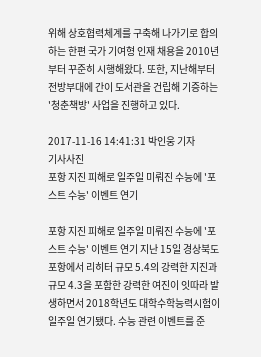위해 상호협력체계를 구축해 나가기로 합의하는 한편 국가 기여형 인재 채용을 2010년부터 꾸준히 시행해왔다. 또한, 지난해부터 전방부대에 간이 도서관을 건립해 기증하는 '청춘책방' 사업을 진행하고 있다.

2017-11-16 14:41:31 박인웅 기자
기사사진
포항 지진 피해로 일주일 미뤄진 수능에 '포스트 수능' 이벤트 연기

포항 지진 피해로 일주일 미뤄진 수능에 '포스트 수능' 이벤트 연기 지난 15일 경상북도 포항에서 리히터 규모 5.4의 강력한 지진과 규모 4.3을 포함한 강력한 여진이 잇따라 발생하면서 2018학년도 대학수학능력시험이 일주일 연기됐다. 수능 관련 이벤트를 준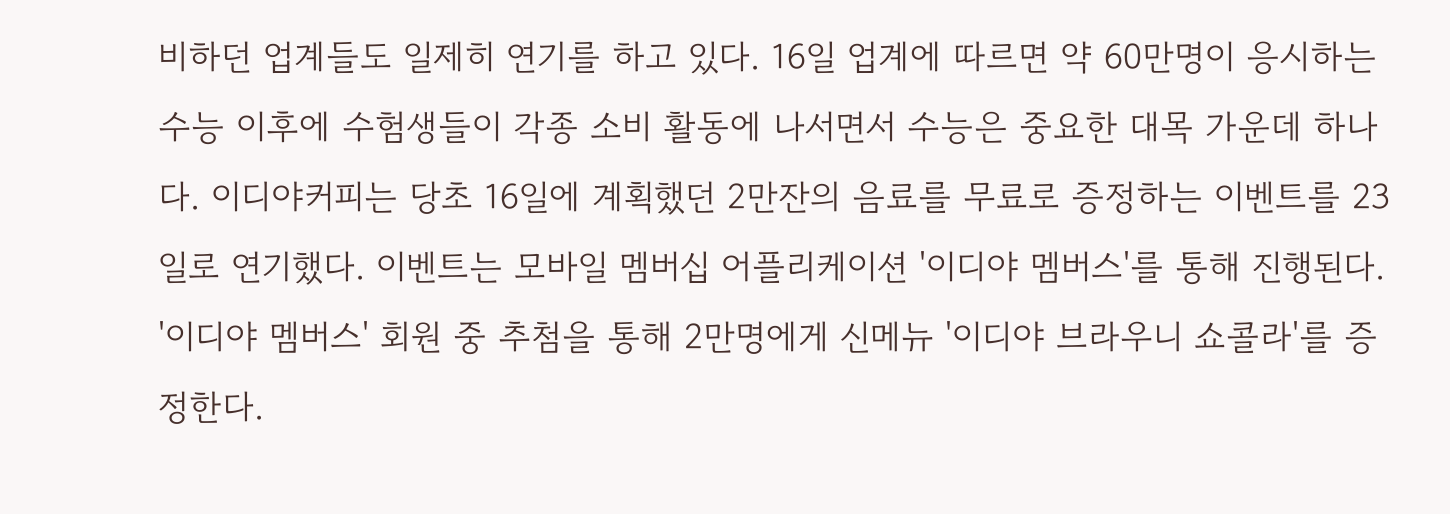비하던 업계들도 일제히 연기를 하고 있다. 16일 업계에 따르면 약 60만명이 응시하는 수능 이후에 수험생들이 각종 소비 활동에 나서면서 수능은 중요한 대목 가운데 하나다. 이디야커피는 당초 16일에 계획했던 2만잔의 음료를 무료로 증정하는 이벤트를 23일로 연기했다. 이벤트는 모바일 멤버십 어플리케이션 '이디야 멤버스'를 통해 진행된다. '이디야 멤버스' 회원 중 추첨을 통해 2만명에게 신메뉴 '이디야 브라우니 쇼콜라'를 증정한다.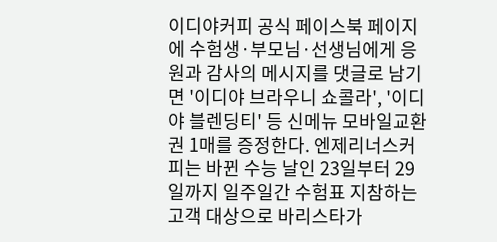이디야커피 공식 페이스북 페이지에 수험생·부모님·선생님에게 응원과 감사의 메시지를 댓글로 남기면 '이디야 브라우니 쇼콜라', '이디야 블렌딩티' 등 신메뉴 모바일교환권 1매를 증정한다. 엔제리너스커피는 바뀐 수능 날인 23일부터 29일까지 일주일간 수험표 지참하는 고객 대상으로 바리스타가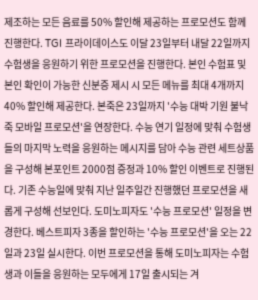제조하는 모든 음료를 50% 할인해 제공하는 프로모션도 함께 진행한다. TGI 프라이데이스도 이달 23일부터 내달 22일까지 수험생을 응원하기 위한 프로모션을 진행한다. 본인 수험표 및 본인 확인이 가능한 신분증 제시 시 모든 메뉴를 최대 4개까지 40% 할인해 제공한다. 본죽은 23일까지 '수능 대박 기원 불낙죽 모바일 프로모션'을 연장한다. 수능 연기 일정에 맞춰 수험생들의 마지막 노력을 응원하는 메시지를 담아 수능 관련 세트상품을 구성해 본포인트 2000점 증정과 10% 할인 이벤트로 진행된다. 기존 수능일에 맞춰 지난 일주일간 진행했던 프로모션을 새롭게 구성해 선보인다. 도미노피자도 '수능 프로모션' 일정을 변경한다. 베스트피자 3종을 할인하는 '수능 프로모션'을 오는 22일과 23일 실시한다. 이번 프로모션을 통해 도미노피자는 수험생과 이들을 응원하는 모두에게 17일 출시되는 겨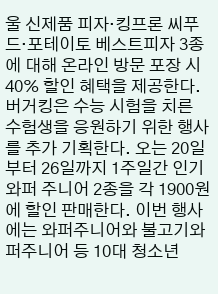울 신제품 피자·킹프론 씨푸드·포테이토 베스트피자 3종에 대해 온라인 방문 포장 시 40% 할인 혜택을 제공한다. 버거킹은 수능 시험을 치른 수험생을 응원하기 위한 행사를 추가 기획한다. 오는 20일부터 26일까지 1주일간 인기 와퍼 주니어 2종을 각 1900원에 할인 판매한다. 이번 행사에는 와퍼주니어와 불고기와퍼주니어 등 10대 청소년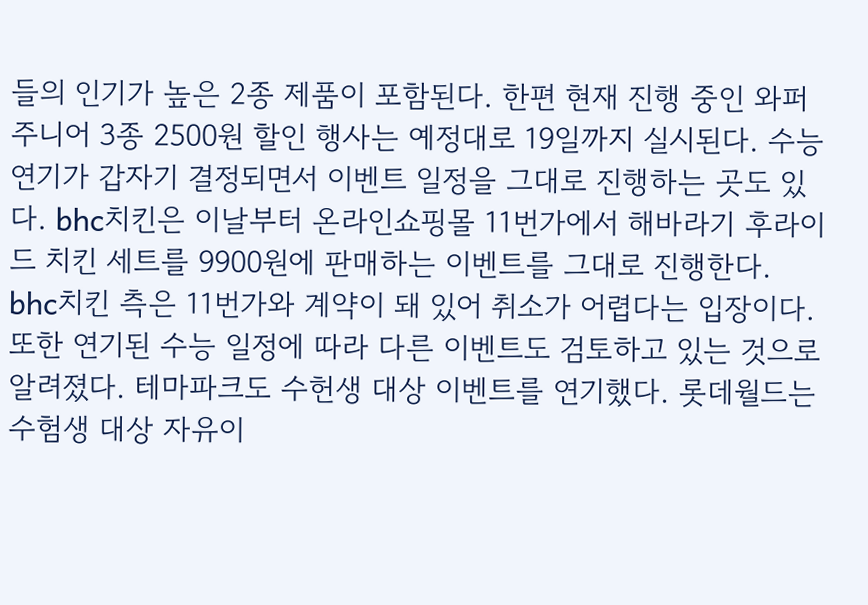들의 인기가 높은 2종 제품이 포함된다. 한편 현재 진행 중인 와퍼주니어 3종 2500원 할인 행사는 예정대로 19일까지 실시된다. 수능 연기가 갑자기 결정되면서 이벤트 일정을 그대로 진행하는 곳도 있다. bhc치킨은 이날부터 온라인쇼핑몰 11번가에서 해바라기 후라이드 치킨 세트를 9900원에 판매하는 이벤트를 그대로 진행한다. bhc치킨 측은 11번가와 계약이 돼 있어 취소가 어렵다는 입장이다. 또한 연기된 수능 일정에 따라 다른 이벤트도 검토하고 있는 것으로 알려졌다. 테마파크도 수헌생 대상 이벤트를 연기했다. 롯데월드는 수험생 대상 자유이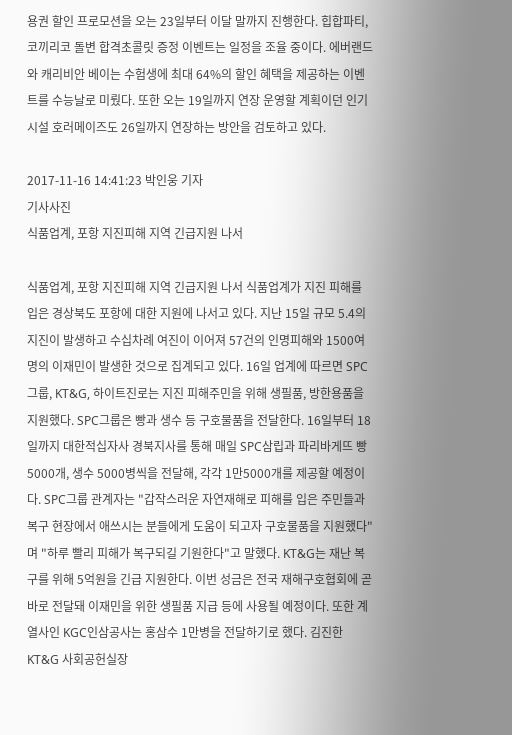용권 할인 프로모션을 오는 23일부터 이달 말까지 진행한다. 힙합파티, 코끼리코 돌변 합격초콜릿 증정 이벤트는 일정을 조율 중이다. 에버랜드와 캐리비안 베이는 수험생에 최대 64%의 할인 혜택을 제공하는 이벤트를 수능날로 미뤘다. 또한 오는 19일까지 연장 운영할 계획이던 인기시설 호러메이즈도 26일까지 연장하는 방안을 검토하고 있다.

2017-11-16 14:41:23 박인웅 기자
기사사진
식품업계, 포항 지진피해 지역 긴급지원 나서

식품업계, 포항 지진피해 지역 긴급지원 나서 식품업계가 지진 피해를 입은 경상북도 포항에 대한 지원에 나서고 있다. 지난 15일 규모 5.4의 지진이 발생하고 수십차례 여진이 이어져 57건의 인명피해와 1500여명의 이재민이 발생한 것으로 집계되고 있다. 16일 업계에 따르면 SPC그룹, KT&G, 하이트진로는 지진 피해주민을 위해 생필품, 방한용품을 지원했다. SPC그룹은 빵과 생수 등 구호물품을 전달한다. 16일부터 18일까지 대한적십자사 경북지사를 통해 매일 SPC삼립과 파리바게뜨 빵 5000개, 생수 5000병씩을 전달해, 각각 1만5000개를 제공할 예정이다. SPC그룹 관계자는 "갑작스러운 자연재해로 피해를 입은 주민들과 복구 현장에서 애쓰시는 분들에게 도움이 되고자 구호물품을 지원했다"며 "하루 빨리 피해가 복구되길 기원한다"고 말했다. KT&G는 재난 복구를 위해 5억원을 긴급 지원한다. 이번 성금은 전국 재해구호협회에 곧바로 전달돼 이재민을 위한 생필품 지급 등에 사용될 예정이다. 또한 계열사인 KGC인삼공사는 홍삼수 1만병을 전달하기로 했다. 김진한 KT&G 사회공헌실장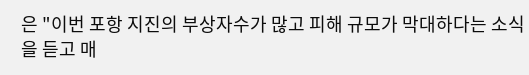은 "이번 포항 지진의 부상자수가 많고 피해 규모가 막대하다는 소식을 듣고 매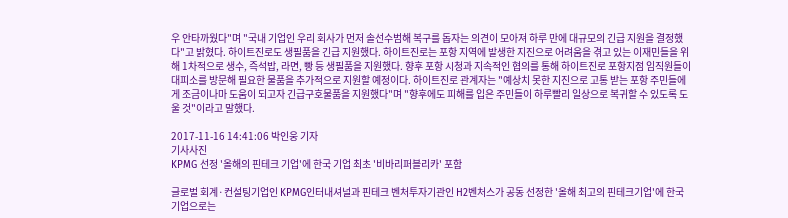우 안타까웠다"며 "국내 기업인 우리 회사가 먼저 솔선수범해 복구를 돕자는 의견이 모아져 하루 만에 대규모의 긴급 지원을 결정했다"고 밝혔다. 하이트진로도 생필품을 긴급 지원했다. 하이트진로는 포항 지역에 발생한 지진으로 어려움을 겪고 있는 이재민들을 위해 1차적으로 생수, 즉석밥, 라면, 빵 등 생필품을 지원했다. 향후 포항 시청과 지속적인 협의를 통해 하이트진로 포항지점 임직원들이 대피소를 방문해 필요한 물품을 추가적으로 지원할 예정이다. 하이트진로 관계자는 "예상치 못한 지진으로 고통 받는 포항 주민들에게 조금이나마 도움이 되고자 긴급구호물품을 지원했다"며 "향후에도 피해를 입은 주민들이 하루빨리 일상으로 복귀할 수 있도록 도울 것"이라고 말했다.

2017-11-16 14:41:06 박인웅 기자
기사사진
KPMG 선정 '올해의 핀테크 기업'에 한국 기업 최초 '비바리퍼블리카' 포함

글로벌 회계·컨설팅기업인 KPMG인터내셔널과 핀테크 벤처투자기관인 H2벤처스가 공동 선정한 '올해 최고의 핀테크기업'에 한국 기업으로는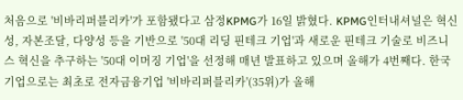처음으로 '비바리퍼블리카'가 포함됐다고 삼정KPMG가 16일 밝혔다. KPMG인터내셔널은 혁신성, 자본조달, 다양성 등을 기반으로 '50대 리딩 핀테크 기업'과 새로운 핀테크 기술로 비즈니스 혁신을 추구하는 '50대 이머징 기업'을 선정해 매년 발표하고 있으며 올해가 4번째다. 한국 기업으로는 최초로 전자금융기업 '비바리퍼블리카'(35위)가 올해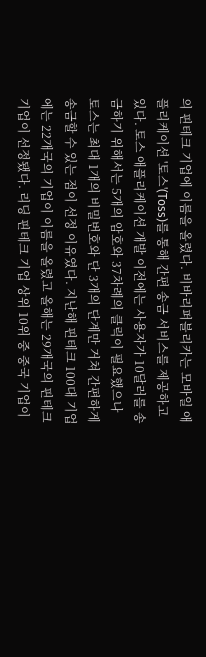의 핀테크 기업에 이름을 올렸다. 비바리퍼블리카는 모바일 애플리케이션 '토스'(Toss)를 통해 간편 송금 서비스를 제공하고 있다. 토스 애플리케이션 개발 이전에는 사용자가 10달러를 송금하기 위해서는 5개의 암호와 37차례의 클릭이 필요했으나 토스는 최대 1개의 비밀번호와 단 3개의 단계만 거쳐 간편하게 송금할 수 있는 점이 선정 이유였다. 지난해 핀테크 100대 기업에는 22개국의 기업이 이름을 올렸고 올해는 29개국의 핀테크 기업이 선정됐다. 리딩 핀테크 기업 상위 10위 중 중국 기업이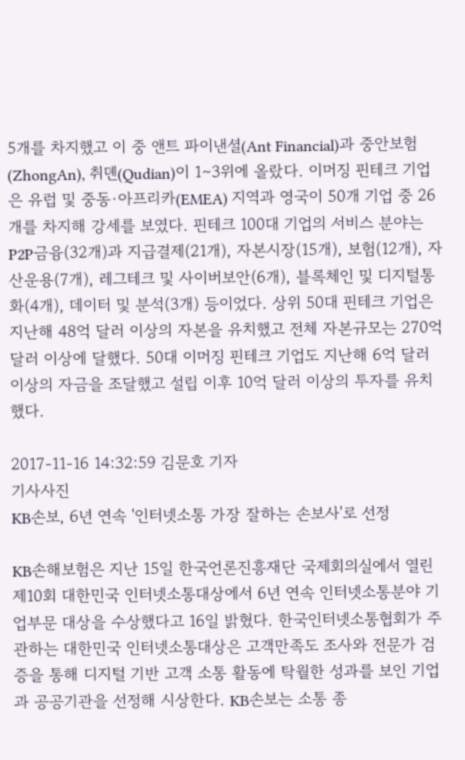5개를 차지했고 이 중 앤트 파이낸셜(Ant Financial)과 중안보험(ZhongAn), 취뎬(Qudian)이 1∼3위에 올랐다. 이머징 핀테크 기업은 유럽 및 중동·아프리카(EMEA) 지역과 영국이 50개 기업 중 26개를 차지해 강세를 보였다. 핀테크 100대 기업의 서비스 분야는 P2P금융(32개)과 지급결제(21개), 자본시장(15개), 보험(12개), 자산운용(7개), 레그테크 및 사이버보안(6개), 블록체인 및 디지털통화(4개), 데이터 및 분석(3개) 등이었다. 상위 50대 핀테크 기업은 지난해 48억 달러 이상의 자본을 유치했고 전체 자본규모는 270억 달러 이상에 달했다. 50대 이머징 핀테크 기업도 지난해 6억 달러 이상의 자금을 조달했고 설립 이후 10억 달러 이상의 투자를 유치했다.

2017-11-16 14:32:59 김문호 기자
기사사진
KB손보, 6년 연속 '인터넷소통 가장 잘하는 손보사'로 선정

KB손해보험은 지난 15일 한국언론진흥재단 국제회의실에서 열린 제10회 대한민국 인터넷소통대상에서 6년 연속 인터넷소통분야 기업부문 대상을 수상했다고 16일 밝혔다. 한국인터넷소통협회가 주관하는 대한민국 인터넷소통대상은 고객만족도 조사와 전문가 검증을 통해 디지털 기반 고객 소통 활동에 탁월한 성과를 보인 기업과 공공기관을 선정해 시상한다. KB손보는 소통 종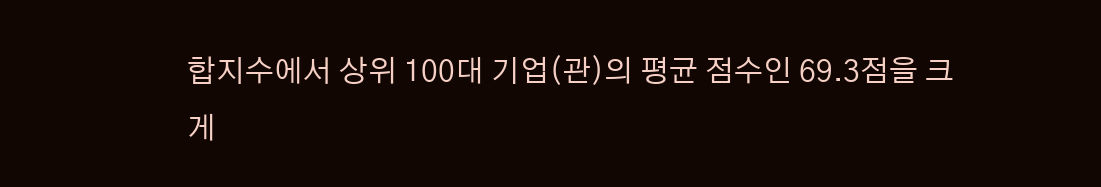합지수에서 상위 100대 기업(관)의 평균 점수인 69.3점을 크게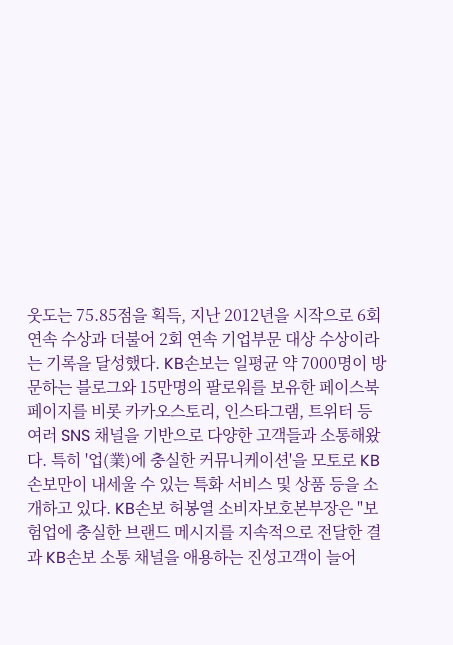웃도는 75.85점을 획득, 지난 2012년을 시작으로 6회 연속 수상과 더불어 2회 연속 기업부문 대상 수상이라는 기록을 달성했다. KB손보는 일평균 약 7000명이 방문하는 블로그와 15만명의 팔로워를 보유한 페이스북 페이지를 비롯 카카오스토리, 인스타그램, 트위터 등 여러 SNS 채널을 기반으로 다양한 고객들과 소통해왔다. 특히 '업(業)에 충실한 커뮤니케이션'을 모토로 KB손보만이 내세울 수 있는 특화 서비스 및 상품 등을 소개하고 있다. KB손보 허봉열 소비자보호본부장은 "보험업에 충실한 브랜드 메시지를 지속적으로 전달한 결과 KB손보 소통 채널을 애용하는 진성고객이 늘어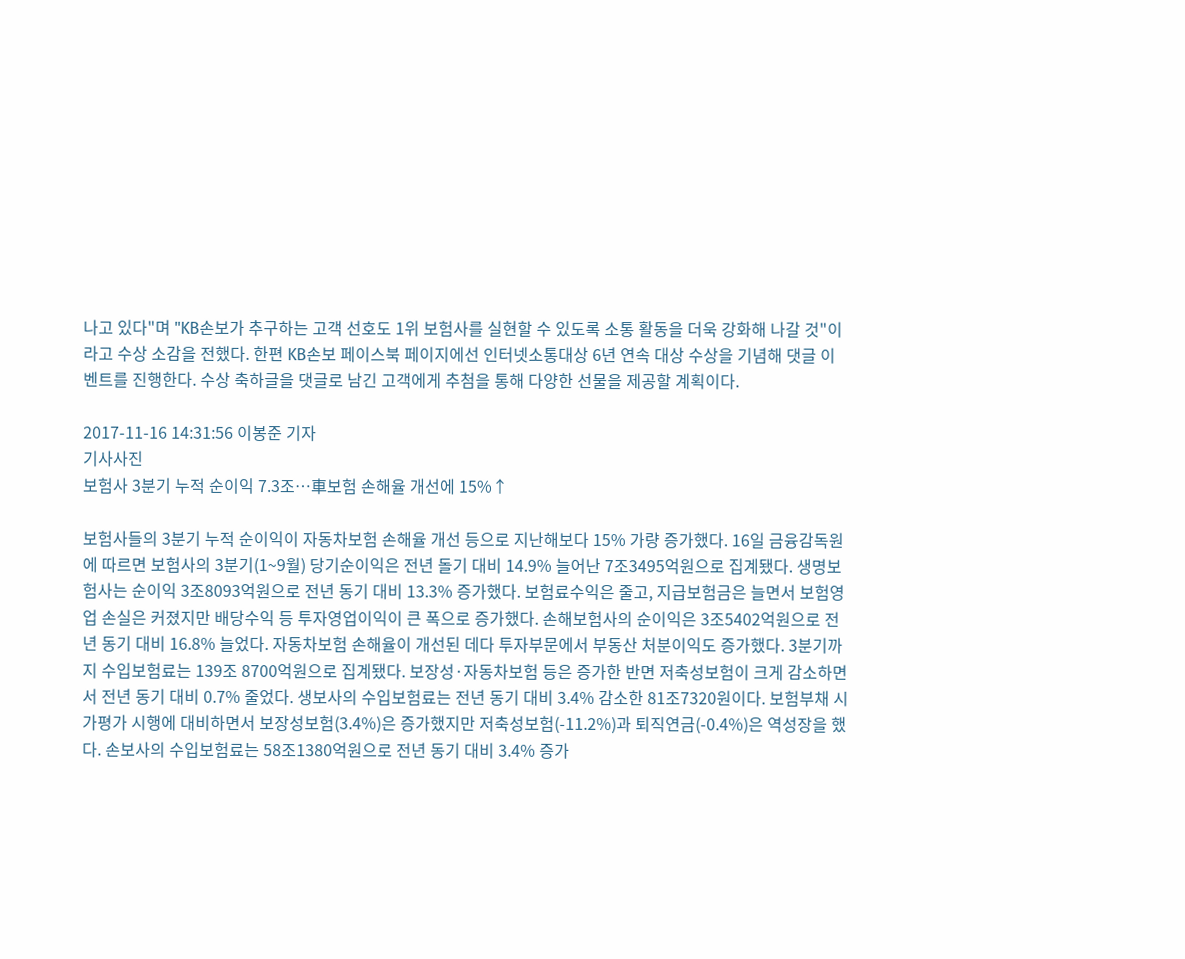나고 있다"며 "KB손보가 추구하는 고객 선호도 1위 보험사를 실현할 수 있도록 소통 활동을 더욱 강화해 나갈 것"이라고 수상 소감을 전했다. 한편 KB손보 페이스북 페이지에선 인터넷소통대상 6년 연속 대상 수상을 기념해 댓글 이벤트를 진행한다. 수상 축하글을 댓글로 남긴 고객에게 추첨을 통해 다양한 선물을 제공할 계획이다.

2017-11-16 14:31:56 이봉준 기자
기사사진
보험사 3분기 누적 순이익 7.3조…車보험 손해율 개선에 15%↑

보험사들의 3분기 누적 순이익이 자동차보험 손해율 개선 등으로 지난해보다 15% 가량 증가했다. 16일 금융감독원에 따르면 보험사의 3분기(1~9월) 당기순이익은 전년 돌기 대비 14.9% 늘어난 7조3495억원으로 집계됐다. 생명보험사는 순이익 3조8093억원으로 전년 동기 대비 13.3% 증가했다. 보험료수익은 줄고, 지급보험금은 늘면서 보험영업 손실은 커졌지만 배당수익 등 투자영업이익이 큰 폭으로 증가했다. 손해보험사의 순이익은 3조5402억원으로 전년 동기 대비 16.8% 늘었다. 자동차보험 손해율이 개선된 데다 투자부문에서 부동산 처분이익도 증가했다. 3분기까지 수입보험료는 139조 8700억원으로 집계됐다. 보장성·자동차보험 등은 증가한 반면 저축성보험이 크게 감소하면서 전년 동기 대비 0.7% 줄었다. 생보사의 수입보험료는 전년 동기 대비 3.4% 감소한 81조7320원이다. 보험부채 시가평가 시행에 대비하면서 보장성보험(3.4%)은 증가했지만 저축성보험(-11.2%)과 퇴직연금(-0.4%)은 역성장을 했다. 손보사의 수입보험료는 58조1380억원으로 전년 동기 대비 3.4% 증가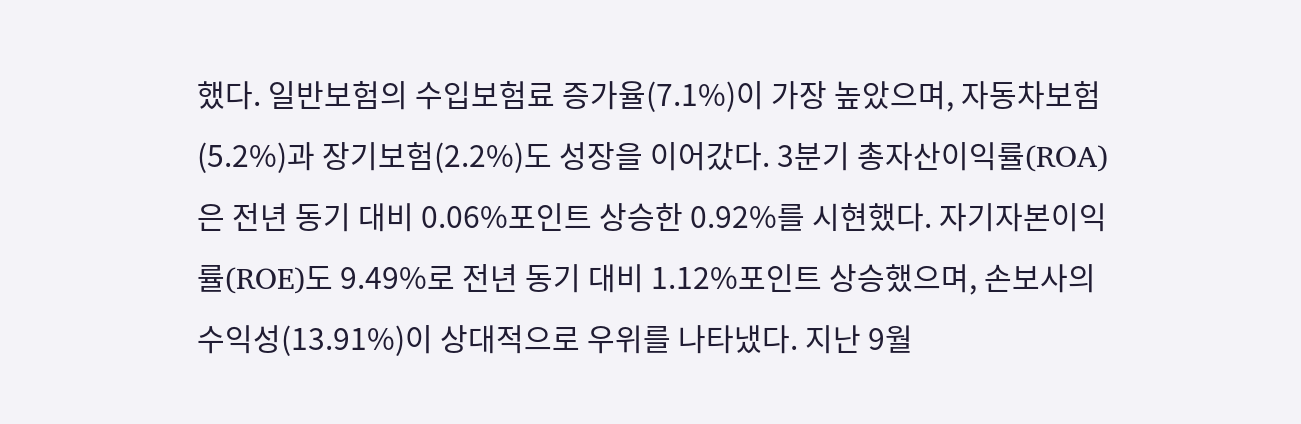했다. 일반보험의 수입보험료 증가율(7.1%)이 가장 높았으며, 자동차보험(5.2%)과 장기보험(2.2%)도 성장을 이어갔다. 3분기 총자산이익률(ROA)은 전년 동기 대비 0.06%포인트 상승한 0.92%를 시현했다. 자기자본이익률(ROE)도 9.49%로 전년 동기 대비 1.12%포인트 상승했으며, 손보사의 수익성(13.91%)이 상대적으로 우위를 나타냈다. 지난 9월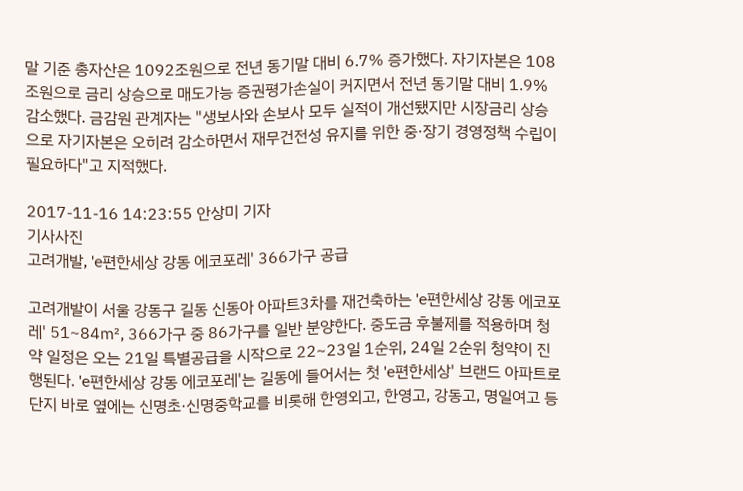말 기준 총자산은 1092조원으로 전년 동기말 대비 6.7% 증가했다. 자기자본은 108조원으로 금리 상승으로 매도가능 증권평가손실이 커지면서 전년 동기말 대비 1.9% 감소했다. 금감원 관계자는 "생보사와 손보사 모두 실적이 개선됐지만 시장금리 상승으로 자기자본은 오히려 감소하면서 재무건전성 유지를 위한 중·장기 경영정책 수립이 필요하다"고 지적했다.

2017-11-16 14:23:55 안상미 기자
기사사진
고려개발, 'e편한세상 강동 에코포레' 366가구 공급

고려개발이 서울 강동구 길동 신동아 아파트3차를 재건축하는 'e편한세상 강동 에코포레' 51~84㎡, 366가구 중 86가구를 일반 분양한다. 중도금 후불제를 적용하며 청약 일정은 오는 21일 특별공급을 시작으로 22~23일 1순위, 24일 2순위 청약이 진행된다. 'e편한세상 강동 에코포레'는 길동에 들어서는 첫 'e편한세상' 브랜드 아파트로 단지 바로 옆에는 신명초·신명중학교를 비롯해 한영외고, 한영고, 강동고, 명일여고 등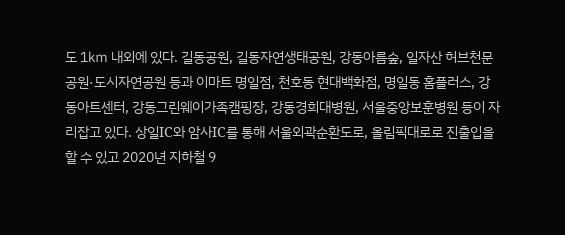도 1㎞ 내외에 있다. 길동공원, 길동자연생태공원, 강동아름숲, 일자산 허브천문공원·도시자연공원 등과 이마트 명일점, 천호동 현대백화점, 명일동 홈플러스, 강동아트센터, 강동그린웨이가족캠핑장, 강동경희대병원, 서울중앙보훈병원 등이 자리잡고 있다. 상일IC와 암사IC를 통해 서울외곽순환도로, 올림픽대로로 진출입을 할 수 있고 2020년 지하철 9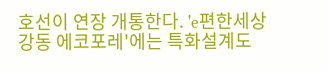호선이 연장 개통한다. 'e편한세상 강동 에코포레'에는 특화설계도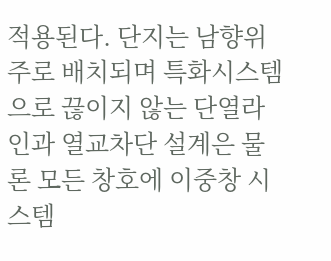적용된다. 단지는 남향위주로 배치되며 특화시스템으로 끊이지 않는 단열라인과 열교차단 설계은 물론 모든 창호에 이중창 시스템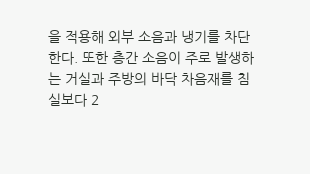을 적용해 외부 소음과 냉기를 차단한다. 또한 층간 소음이 주로 발생하는 거실과 주방의 바닥 차음재를 침실보다 2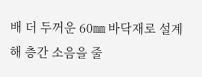배 더 두꺼운 60㎜ 바닥재로 설계해 층간 소음을 줄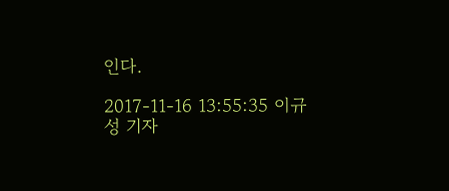인다.

2017-11-16 13:55:35 이규성 기자